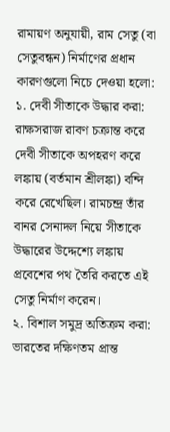রামায়ণ অনুযায়ী, রাম সেতু (বা সেতুবন্ধন) নির্মাণের প্রধান কারণগুলো নিচে দেওয়া হলো:
১. দেবী সীতাকে উদ্ধার করা: রাক্ষসরাজ রাবণ চক্রান্ত করে দেবী সীতাকে অপহরণ করে লঙ্কায় (বর্তমান শ্রীলঙ্কা) বন্দি করে রেখেছিল। রামচন্দ্র তাঁর বানর সেনাদল নিয়ে সীতাকে উদ্ধারের উদ্দেশ্যে লঙ্কায় প্রবেশের পথ তৈরি করতে এই সেতু নির্মাণ করেন।
২. বিশাল সমুদ্র অতিক্রম করা: ভারতের দক্ষিণতম প্রান্ত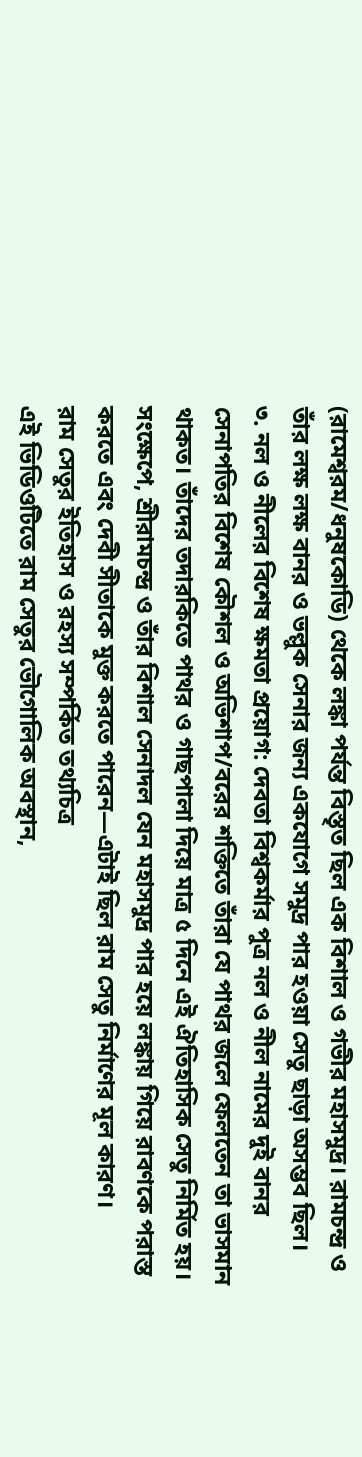(রামেশ্বরম/ধনুষকোডি) থেকে লঙ্কা পর্যন্ত বিস্তৃত ছিল এক বিশাল ও গভীর মহাসমুদ্র। রামচন্দ্র ও তাঁর লক্ষ লক্ষ বানর ও ভল্লুক সেনার জন্য একযোগে সমুদ্র পার হওয়া সেতু ছাড়া অসম্ভব ছিল।
৩. নল ও নীলের বিশেষ ক্ষমতা প্রয়োগ: দেবতা বিশ্বকর্মার পুত্র নল ও নীল নামের দুই বানর সেনাপতির বিশেষ কৌশল ও অভিশাপ/বরের শক্তিতে তাঁরা যে পাথর জলে ফেলতেন তা ভাসমান থাকত। তাঁদের তদারকিতে পাথর ও গাছপালা দিয়ে মাত্র ৫ দিনে এই ঐতিহাসিক সেতু নির্মিত হয়।
সংক্ষেপে, শ্রীরামচন্দ্র ও তাঁর বিশাল সেনাদল যেন মহাসমুদ্র পার হয়ে লঙ্কায় গিয়ে রাবণকে পরাস্ত করতে এবং দেবী সীতাকে মুক্ত করতে পারেন—এটাই ছিল রাম সেতু নির্মাণের মূল কারণ।
রাম সেতুর ইতিহাস ও রহস্য সম্পর্কিত তথ্যচিত্র
এই ভিডিওটিতে রাম সেতুর ভৌগোলিক অবস্থান,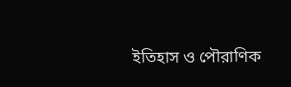ইতিহাস ও পৌরাণিক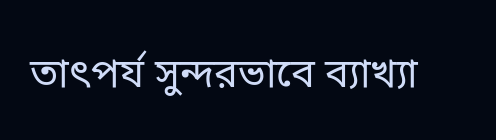তাৎপর্য সুন্দরভাবে ব্যাখ্যা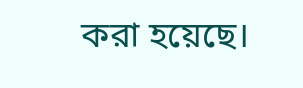করা হয়েছে।